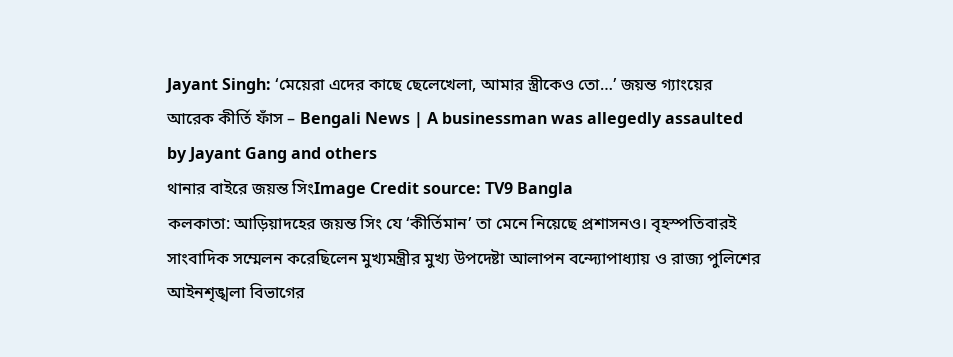Jayant Singh: ‘মেয়েরা এদের কাছে ছেলেখেলা, আমার স্ত্রীকেও তো…’ জয়ন্ত গ্যাংয়ের আরেক কীর্তি ফাঁস – Bengali News | A businessman was allegedly assaulted by Jayant Gang and others
থানার বাইরে জয়ন্ত সিংImage Credit source: TV9 Bangla
কলকাতা: আড়িয়াদহের জয়ন্ত সিং যে ‘কীর্তিমান’ তা মেনে নিয়েছে প্রশাসনও। বৃহস্পতিবারই সাংবাদিক সম্মেলন করেছিলেন মুখ্যমন্ত্রীর মুখ্য উপদেষ্টা আলাপন বন্দ্যোপাধ্যায় ও রাজ্য পুলিশের আইনশৃঙ্খলা বিভাগের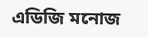এডিজি মনোজ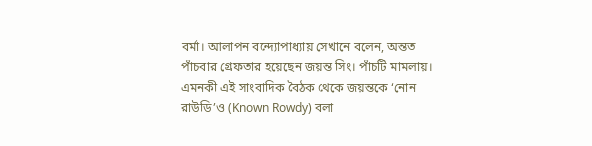বর্মা। আলাপন বন্দ্যোপাধ্যায় সেখানে বলেন, অন্তত পাঁচবার গ্রেফতার হয়েছেন জয়ন্ত সিং। পাঁচটি মামলায়। এমনকী এই সাংবাদিক বৈঠক থেকে জয়ন্তকে ‘নোন রাউডি’ও (Known Rowdy) বলা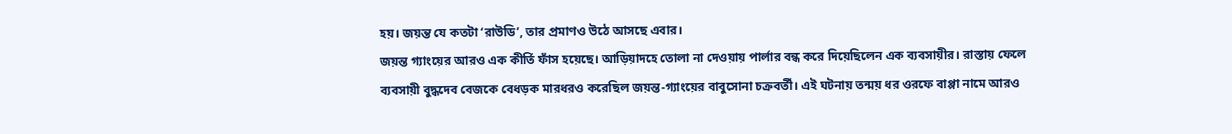হয়। জয়ন্ত যে কতটা ‘রাউডি’, তার প্রমাণও উঠে আসছে এবার।
জয়ন্ত গ্যাংয়ের আরও এক কীর্তি ফাঁস হয়েছে। আড়িয়াদহে তোলা না দেওয়ায় পার্লার বন্ধ করে দিয়েছিলেন এক ব্যবসায়ীর। রাস্তায় ফেলে ব্যবসায়ী বুদ্ধদেব বেজকে বেধড়ক মারধরও করেছিল জয়ন্ত-গ্যাংয়ের বাবুসোনা চক্রবর্তী। এই ঘটনায় তন্ময় ধর ওরফে বাপ্পা নামে আরও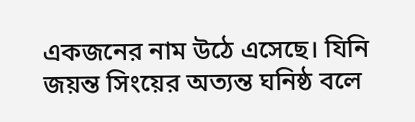একজনের নাম উঠে এসেছে। যিনি জয়ন্ত সিংয়ের অত্যন্ত ঘনিষ্ঠ বলে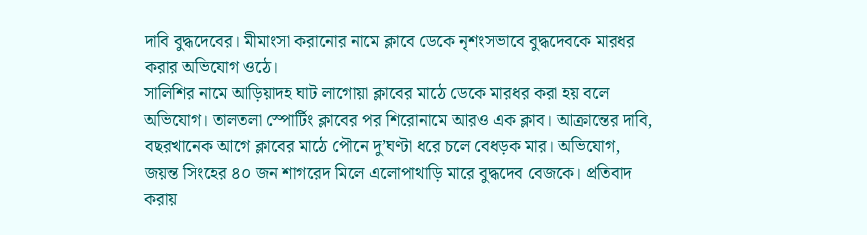দাবি বুদ্ধদেবের। মীমাংসা করানোর নামে ক্লাবে ডেকে নৃশংসভাবে বুদ্ধদেবকে মারধর করার অভিযোগ ওঠে।
সালিশির নামে আড়িয়াদহ ঘাট লাগোয়া ক্লাবের মাঠে ডেকে মারধর করা হয় বলে অভিযোগ। তালতলা স্পোর্টিং ক্লাবের পর শিরোনামে আরও এক ক্লাব। আক্রান্তের দাবি, বছরখানেক আগে ক্লাবের মাঠে পৌনে দু’ঘণ্টা ধরে চলে বেধড়ক মার। অভিযোগ, জয়ন্ত সিংহের ৪০ জন শাগরেদ মিলে এলোপাথাড়ি মারে বুদ্ধদেব বেজকে। প্রতিবাদ করায়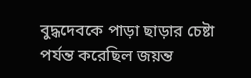বুদ্ধদেবকে পাড়া ছাড়ার চেষ্টা পর্যন্ত করেছিল জয়ন্ত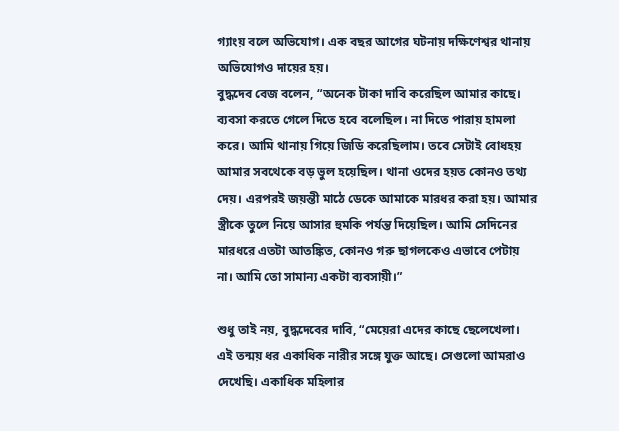গ্যাংয় বলে অভিযোগ। এক বছর আগের ঘটনায় দক্ষিণেশ্বর থানায় অভিযোগও দায়ের হয়।
বুদ্ধদেব বেজ বলেন, “অনেক টাকা দাবি করেছিল আমার কাছে। ব্যবসা করতে গেলে দিতে হবে বলেছিল। না দিতে পারায় হামলা করে। আমি থানায় গিয়ে জিডি করেছিলাম। তবে সেটাই বোধহয় আমার সবথেকে বড় ভুল হয়েছিল। থানা ওদের হয়ত কোনও তথ্য দেয়। এরপরই জয়ন্তী মাঠে ডেকে আমাকে মারধর করা হয়। আমার স্ত্রীকে তুলে নিয়ে আসার হুমকি পর্যন্ত দিয়েছিল। আমি সেদিনের মারধরে এতটা আতঙ্কিত, কোনও গরু ছাগলকেও এভাবে পেটায় না। আমি তো সামান্য একটা ব্যবসায়ী।”

শুধু তাই নয়, বুদ্ধদেবের দাবি, “মেয়েরা এদের কাছে ছেলেখেলা। এই তন্ময় ধর একাধিক নারীর সঙ্গে যুক্ত আছে। সেগুলো আমরাও দেখেছি। একাধিক মহিলার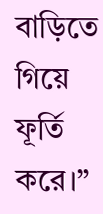বাড়িতে গিয়ে ফূর্তি করে।”